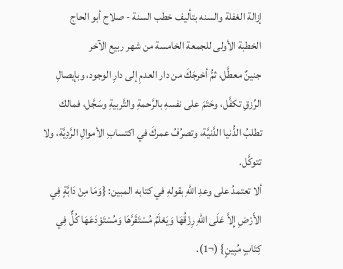إزالة الغفلة والسنه بتأليف خطب السنة - صلاح أبو الحاج
الخطبة الأولى للجمعة الخامسة من شهر ربيع الآخر
جنينٌ معطَّل، ثمُّ أخرجَكَ من دار العدمِ إلى دارِ الوجود، وبإيصالِ الرِّزقِ تكفَّل، وحَتَمَ على نفسهِ بالرَّحمةِ والتَّربيةِ وسَجَّل، فمالك تطلبُ الدُّنيا الدَّنيَّة، وتصرُفُ عمركَ في اكتسابِ الأموالِ الرَّدِيَّة، ولا تتوكَّل.
ألا تعتمدُ على وعدِ اللهِ بقولهِ في كتابه المبين: {وَمَا مِنْ دَابَّةٍ فِي الأَرْضِ إِلاَّ عَلَى اللهِ رِزْقُهَا وَيَعْلَمُ مُسْتَقَرَّهَا وَمُسْتَوْدَعَهَا كُلٌّ فِي كِتَابٍ مُبِينٍ} (¬1).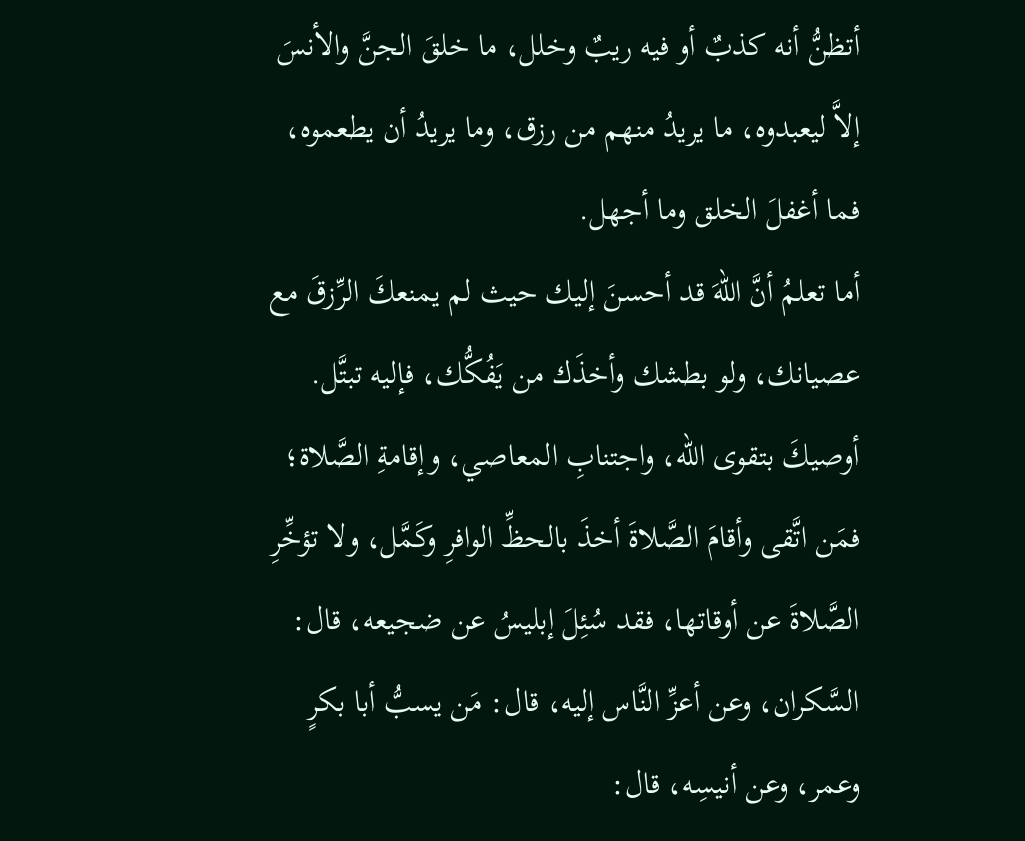أتظنُّ أنه كذبٌ أو فيه ريبٌ وخلل، ما خلقَ الجنَّ والأنسَ إلاَّ ليعبدوه، ما يريدُ منهم من رزق، وما يريدُ أن يطعموه، فما أغفلَ الخلق وما أجهل.
أما تعلمُ أنَّ اللهَ قد أحسنَ إليك حيث لم يمنعكَ الرِّزقَ مع عصيانك، ولو بطشك وأخذَك من يَفُكُّك، فإليه تبتَّل.
أوصيكَ بتقوى الله، واجتنابِ المعاصي، وإقامةِ الصَّلاة؛ فمَن اتَّقى وأقامَ الصَّلاةَ أخذَ بالحظِّ الوافرِ وكَمَّل، ولا تؤخِّرِ الصَّلاةَ عن أوقاتها، فقد سُئِلَ إبليسُ عن ضجيعه، قال: السَّكران، وعن أعزِّ النَّاس إليه، قال: مَن يسبُّ أبا بكرٍ وعمر، وعن أنيسِه، قال: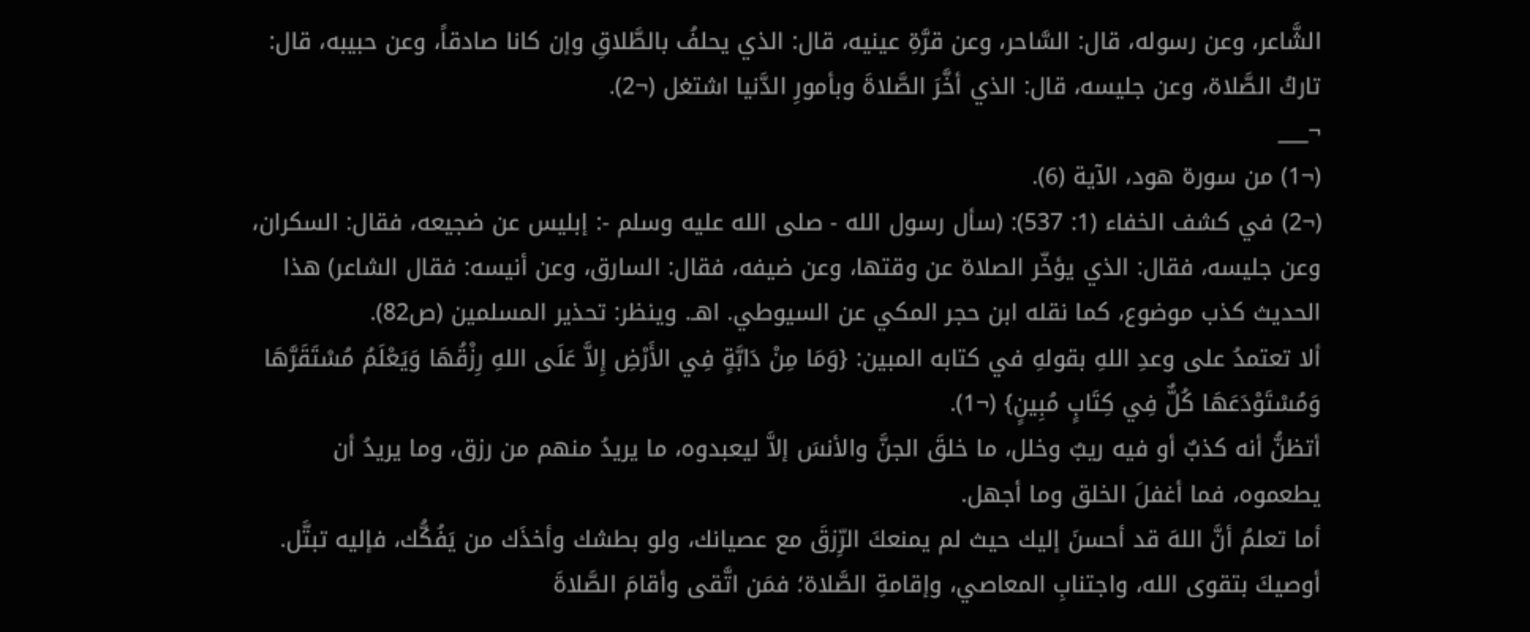الشَّاعر، وعن رسوله، قال: السَّاحر، وعن قرَّةِ عينيه، قال: الذي يحلفُ بالطَّلاقِ وإن كانا صادقاً، وعن حبيبه، قال: تاركُ الصَّلاة، وعن جليسه، قال: الذي أخَّرَ الصَّلاةَ وبأمورِ الدَّنيا اشتغل (¬2).
¬___
(¬1) من سورة هود، الآية (6).
(¬2) في كشف الخفاء (1: 537): (سأل رسول الله - صلى الله عليه وسلم -: إبليس عن ضجيعه، فقال: السكران، وعن جليسه، فقال: الذي يؤخّر الصلاة عن وقتها، وعن ضيفه، فقال: السارق، وعن أنيسه: فقال الشاعر) هذا الحديث كذب موضوع، كما نقله ابن حجر المكي عن السيوطي. اهـ. وينظر: تحذير المسلمين (ص82).
ألا تعتمدُ على وعدِ اللهِ بقولهِ في كتابه المبين: {وَمَا مِنْ دَابَّةٍ فِي الأَرْضِ إِلاَّ عَلَى اللهِ رِزْقُهَا وَيَعْلَمُ مُسْتَقَرَّهَا وَمُسْتَوْدَعَهَا كُلٌّ فِي كِتَابٍ مُبِينٍ} (¬1).
أتظنُّ أنه كذبٌ أو فيه ريبٌ وخلل، ما خلقَ الجنَّ والأنسَ إلاَّ ليعبدوه، ما يريدُ منهم من رزق، وما يريدُ أن يطعموه، فما أغفلَ الخلق وما أجهل.
أما تعلمُ أنَّ اللهَ قد أحسنَ إليك حيث لم يمنعكَ الرِّزقَ مع عصيانك، ولو بطشك وأخذَك من يَفُكُّك، فإليه تبتَّل.
أوصيكَ بتقوى الله، واجتنابِ المعاصي، وإقامةِ الصَّلاة؛ فمَن اتَّقى وأقامَ الصَّلاةَ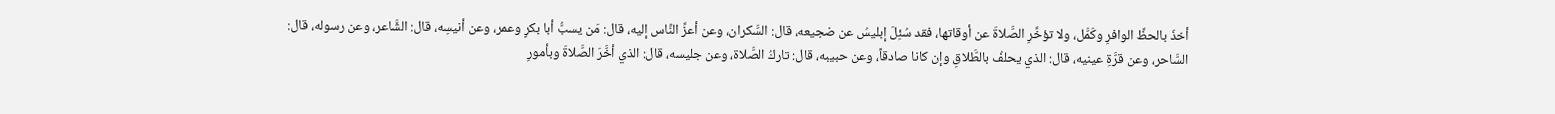أخذَ بالحظِّ الوافرِ وكَمَّل، ولا تؤخِّرِ الصَّلاةَ عن أوقاتها، فقد سُئِلَ إبليسُ عن ضجيعه، قال: السَّكران، وعن أعزِّ النَّاس إليه، قال: مَن يسبُّ أبا بكرٍ وعمر، وعن أنيسِه، قال: الشَّاعر، وعن رسوله، قال: السَّاحر، وعن قرَّةِ عينيه، قال: الذي يحلفُ بالطَّلاقِ وإن كانا صادقاً، وعن حبيبه، قال: تاركُ الصَّلاة، وعن جليسه، قال: الذي أخَّرَ الصَّلاةَ وبأمورِ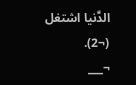الدَّنيا اشتغل (¬2).
¬___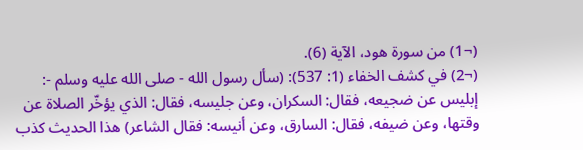(¬1) من سورة هود، الآية (6).
(¬2) في كشف الخفاء (1: 537): (سأل رسول الله - صلى الله عليه وسلم -: إبليس عن ضجيعه، فقال: السكران، وعن جليسه، فقال: الذي يؤخّر الصلاة عن وقتها، وعن ضيفه، فقال: السارق، وعن أنيسه: فقال الشاعر) هذا الحديث كذب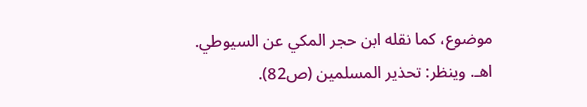موضوع، كما نقله ابن حجر المكي عن السيوطي. اهـ. وينظر: تحذير المسلمين (ص82).